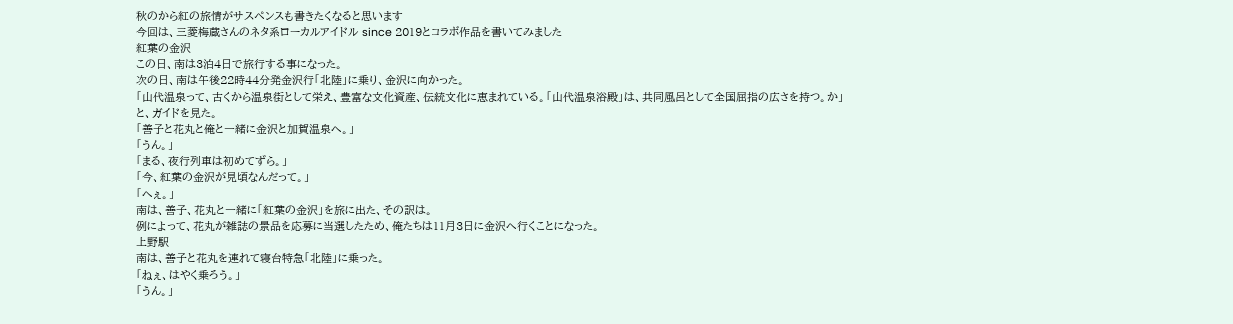秋のから紅の旅情がサスペンスも書きたくなると思います
今回は、三菱梅蔵さんのネタ系ローカルアイドル since 2019とコラボ作品を書いてみました
紅葉の金沢
この日、南は3泊4日で旅行する事になった。
次の日、南は午後22時44分発金沢行「北陸」に乗り、金沢に向かった。
「山代温泉って、古くから温泉街として栄え、豊富な文化資産、伝統文化に恵まれている。「山代温泉浴殿」は、共同風呂として全国屈指の広さを持つ。か」
と、ガイドを見た。
「善子と花丸と俺と一緒に金沢と加賀温泉へ。」
「うん。」
「まる、夜行列車は初めてずら。」
「今、紅葉の金沢が見頃なんだって。」
「へぇ。」
南は、善子、花丸と一緒に「紅葉の金沢」を旅に出た、その訳は。
例によって、花丸が雑誌の景品を応募に当選したため、俺たちは11月3日に金沢へ行くことになった。
上野駅
南は、善子と花丸を連れて寝台特急「北陸」に乗った。
「ねぇ、はやく乗ろう。」
「うん。」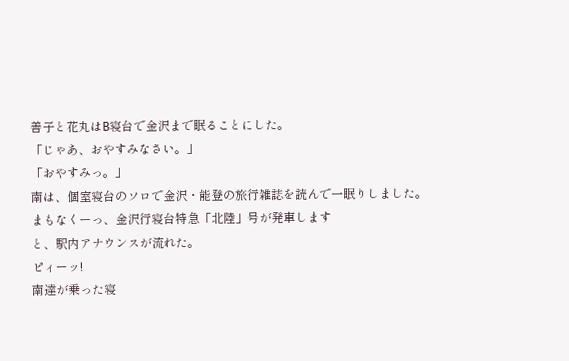善子と花丸はB寝台で金沢まで眠ることにした。
「じゃあ、おやすみなさい。」
「おやすみっ。」
南は、個室寝台のソロで金沢・能登の旅行雑誌を読んで一眠りしました。
まもなくーっ、金沢行寝台特急「北陸」号が発車します
と、駅内アナウンスが流れた。
ピィーッ!
南達が乗った寝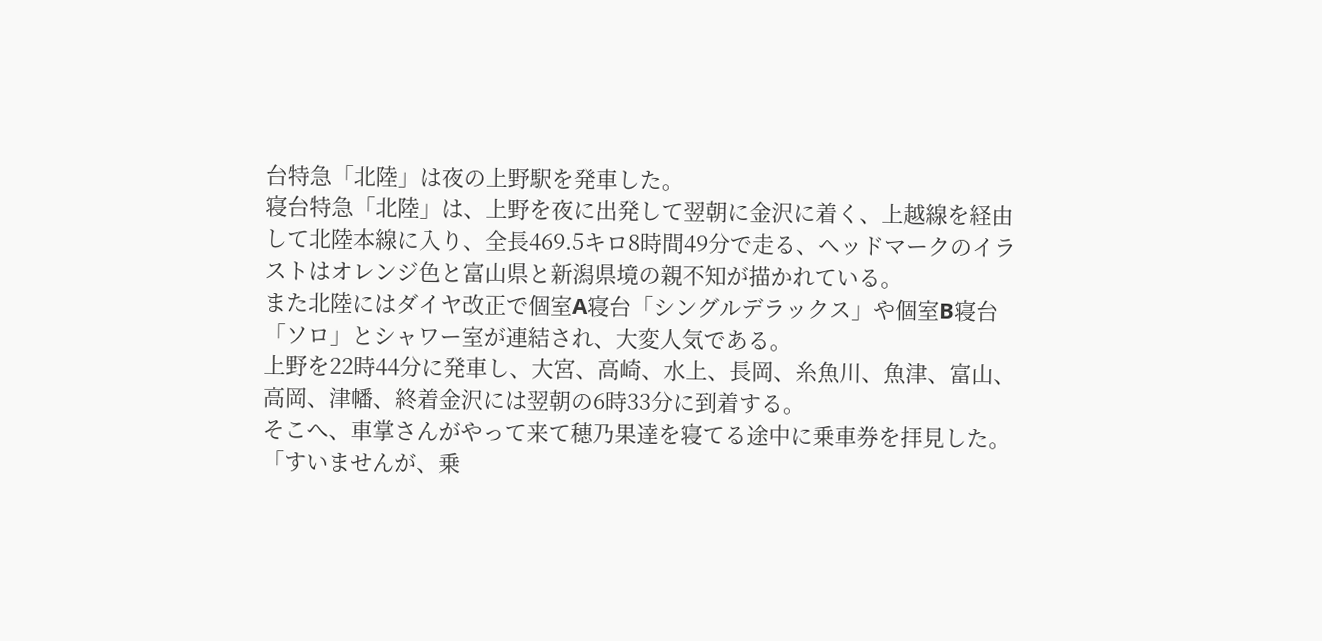台特急「北陸」は夜の上野駅を発車した。
寝台特急「北陸」は、上野を夜に出発して翌朝に金沢に着く、上越線を経由して北陸本線に入り、全長469.5キロ8時間49分で走る、ヘッドマークのイラストはオレンジ色と富山県と新潟県境の親不知が描かれている。
また北陸にはダイヤ改正で個室A寝台「シングルデラックス」や個室B寝台「ソロ」とシャワー室が連結され、大変人気である。
上野を22時44分に発車し、大宮、高崎、水上、長岡、糸魚川、魚津、富山、高岡、津幡、終着金沢には翌朝の6時33分に到着する。
そこへ、車掌さんがやって来て穂乃果達を寝てる途中に乗車券を拝見した。
「すいませんが、乗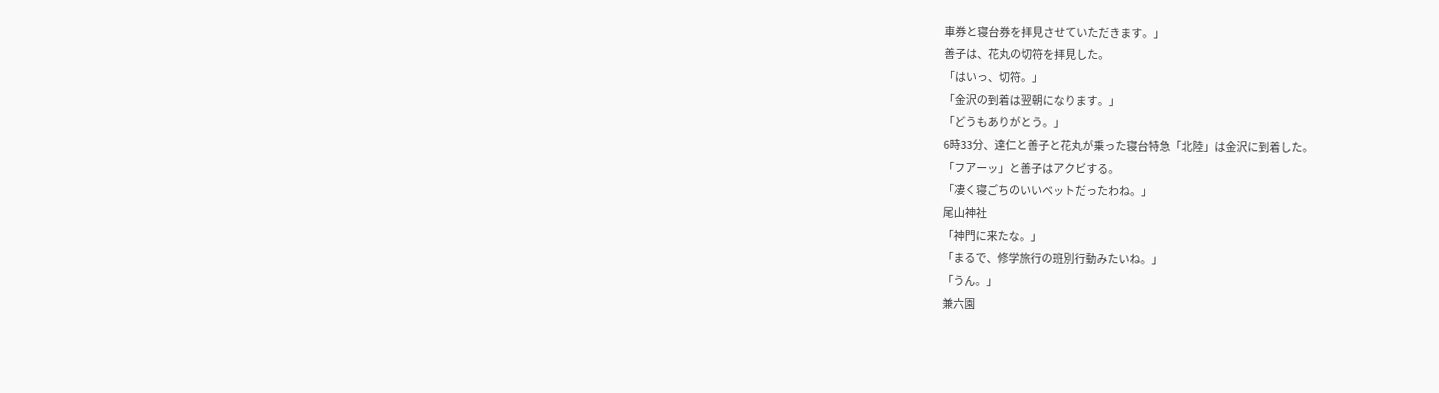車券と寝台券を拝見させていただきます。」
善子は、花丸の切符を拝見した。
「はいっ、切符。」
「金沢の到着は翌朝になります。」
「どうもありがとう。」
6時33分、達仁と善子と花丸が乗った寝台特急「北陸」は金沢に到着した。
「フアーッ」と善子はアクビする。
「凄く寝ごちのいいベットだったわね。」
尾山神社
「神門に来たな。」
「まるで、修学旅行の班別行動みたいね。」
「うん。」
兼六園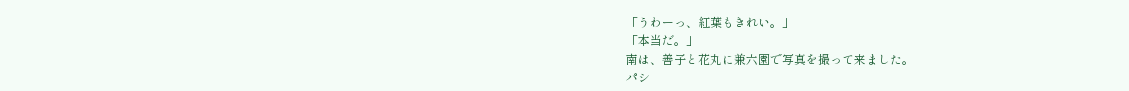「うわーっ、紅葉もきれい。」
「本当だ。」
南は、善子と花丸に兼六園で写真を撮って来ました。
パシ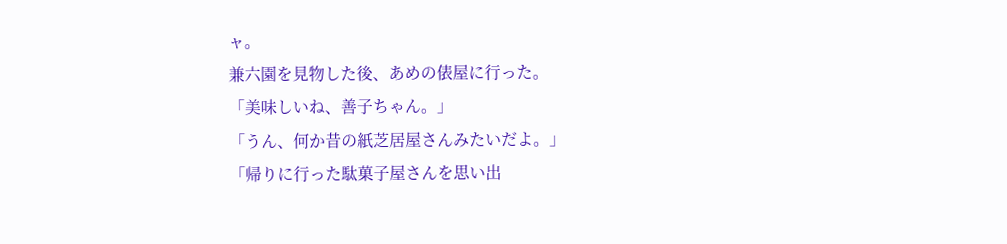ャ。
兼六園を見物した後、あめの俵屋に行った。
「美味しいね、善子ちゃん。」
「うん、何か昔の紙芝居屋さんみたいだよ。」
「帰りに行った駄菓子屋さんを思い出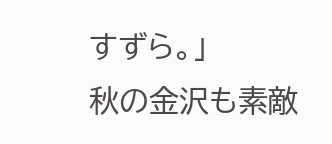すずら。」
秋の金沢も素敵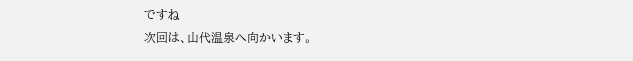ですね
次回は、山代温泉へ向かいます。